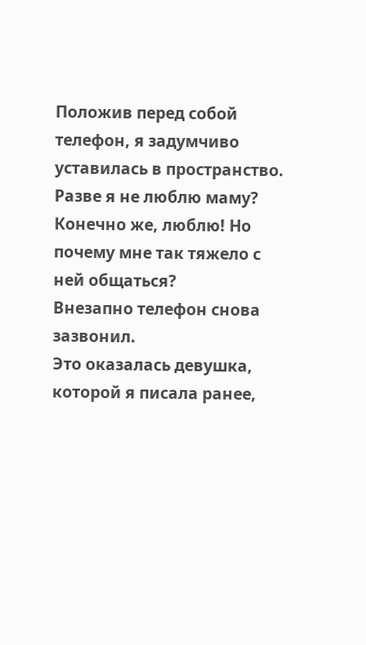Положив перед собой телефон, я задумчиво уставилась в пространство. Разве я не люблю маму? Конечно же, люблю! Но почему мне так тяжело с ней общаться?
Внезапно телефон снова зазвонил.
Это оказалась девушка, которой я писала ранее,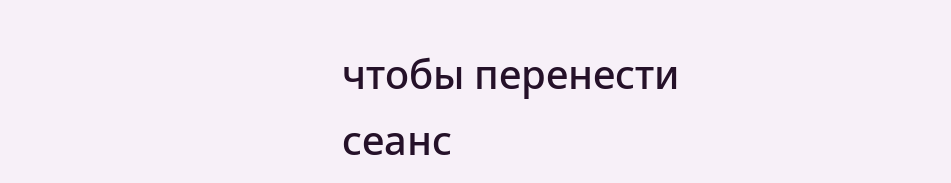чтобы перенести сеанс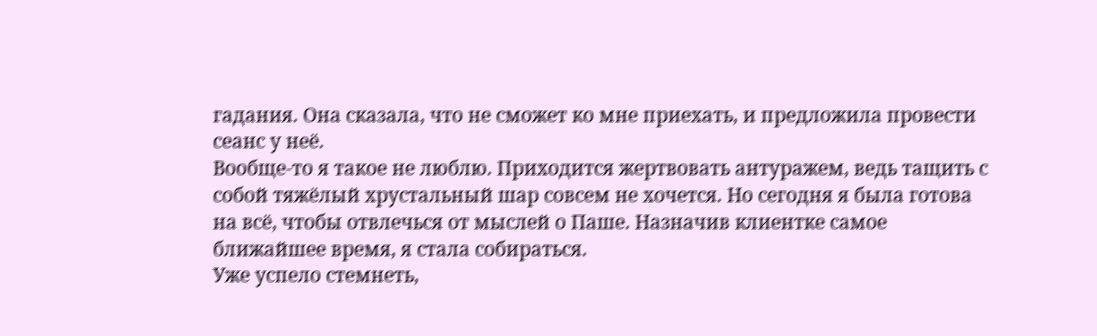гадания. Она сказала, что не сможет ко мне приехать, и предложила провести сеанс у неё.
Вообще-то я такое не люблю. Приходится жертвовать антуражем, ведь тащить с собой тяжёлый хрустальный шар совсем не хочется. Но сегодня я была готова на всё, чтобы отвлечься от мыслей о Паше. Назначив клиентке самое ближайшее время, я стала собираться.
Уже успело стемнеть,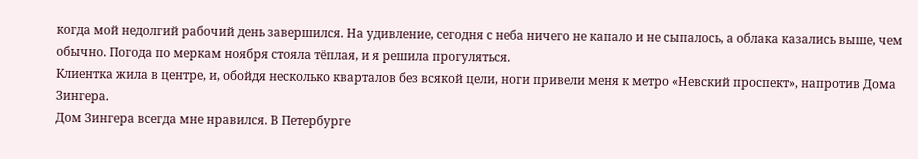когда мой недолгий рабочий день завершился. На удивление, сегодня с неба ничего не капало и не сыпалось, а облака казались выше, чем обычно. Погода по меркам ноября стояла тёплая, и я решила прогуляться.
Клиентка жила в центре, и, обойдя несколько кварталов без всякой цели, ноги привели меня к метро «Невский проспект», напротив Дома Зингера.
Дом Зингера всегда мне нравился. В Петербурге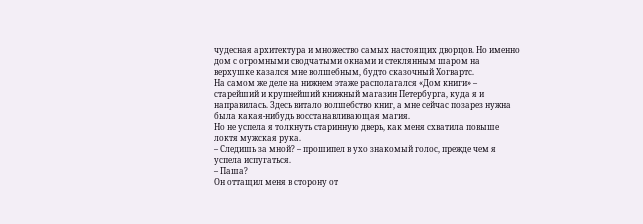чудесная архитектура и множество самых настоящих дворцов. Но именно дом с огромными сводчатыми окнами и стеклянным шаром на верхушке казался мне волшебным, будто сказочный Хогвартс.
На самом же деле на нижнем этаже располагался «Дом книги» – старейший и крупнейший книжный магазин Петербурга, куда я и направилась. Здесь витало волшебство книг, а мне сейчас позарез нужна была какая-нибудь восстанавливающая магия.
Но не успела я толкнуть старинную дверь, как меня схватила повыше локтя мужская рука.
– Следишь за мной? – прошипел в ухо знакомый голос, прежде чем я успела испугаться.
– Паша?
Он оттащил меня в сторону от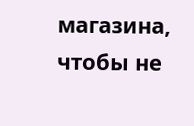магазина, чтобы не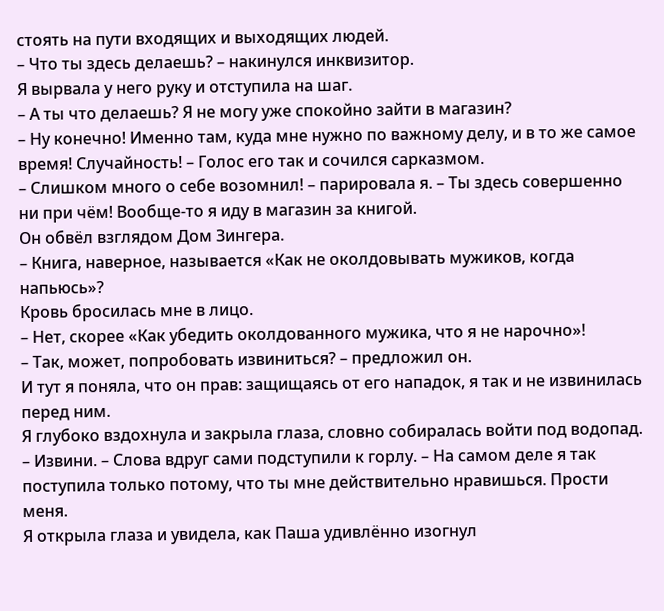стоять на пути входящих и выходящих людей.
– Что ты здесь делаешь? – накинулся инквизитор.
Я вырвала у него руку и отступила на шаг.
– А ты что делаешь? Я не могу уже спокойно зайти в магазин?
– Ну конечно! Именно там, куда мне нужно по важному делу, и в то же самое время! Случайность! – Голос его так и сочился сарказмом.
– Слишком много о себе возомнил! – парировала я. – Ты здесь совершенно ни при чём! Вообще-то я иду в магазин за книгой.
Он обвёл взглядом Дом Зингера.
– Книга, наверное, называется «Как не околдовывать мужиков, когда напьюсь»?
Кровь бросилась мне в лицо.
– Нет, скорее «Как убедить околдованного мужика, что я не нарочно»!
– Так, может, попробовать извиниться? – предложил он.
И тут я поняла, что он прав: защищаясь от его нападок, я так и не извинилась перед ним.
Я глубоко вздохнула и закрыла глаза, словно собиралась войти под водопад.
– Извини. – Слова вдруг сами подступили к горлу. – На самом деле я так поступила только потому, что ты мне действительно нравишься. Прости меня.
Я открыла глаза и увидела, как Паша удивлённо изогнул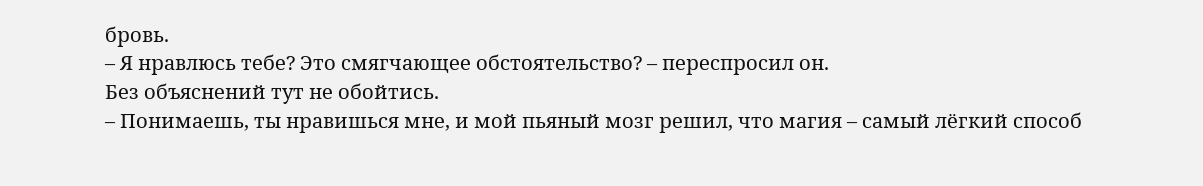бровь.
– Я нравлюсь тебе? Это смягчающее обстоятельство? – переспросил он.
Без объяснений тут не обойтись.
– Понимаешь, ты нравишься мне, и мой пьяный мозг решил, что магия – самый лёгкий способ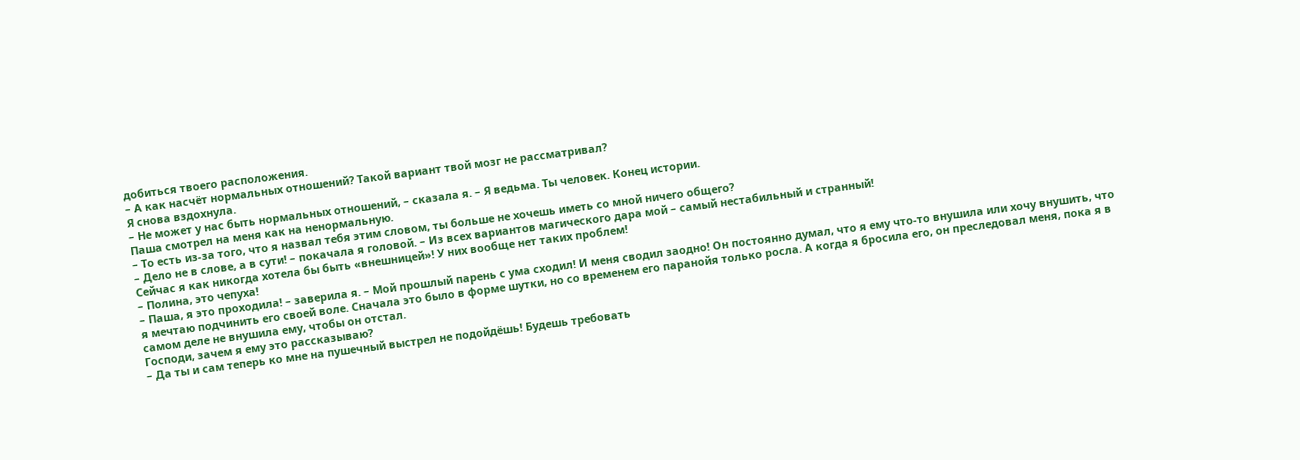добиться твоего расположения.
– А как насчёт нормальных отношений? Такой вариант твой мозг не рассматривал?
Я снова вздохнула.
– Не может у нас быть нормальных отношений, – сказала я. – Я ведьма. Ты человек. Конец истории.
Паша смотрел на меня как на ненормальную.
– То есть из-за того, что я назвал тебя этим словом, ты больше не хочешь иметь со мной ничего общего?
– Дело не в слове, а в сути! – покачала я головой. – Из всех вариантов магического дара мой – самый нестабильный и странный!
Сейчас я как никогда хотела бы быть «внешницей»! У них вообще нет таких проблем!
– Полина, это чепуха!
– Паша, я это проходила! – заверила я. – Мой прошлый парень с ума сходил! И меня сводил заодно! Он постоянно думал, что я ему что-то внушила или хочу внушить, что я мечтаю подчинить его своей воле. Сначала это было в форме шутки, но со временем его паранойя только росла. А когда я бросила его, он преследовал меня, пока я в самом деле не внушила ему, чтобы он отстал.
Господи, зачем я ему это рассказываю?
– Да ты и сам теперь ко мне на пушечный выстрел не подойдёшь! Будешь требовать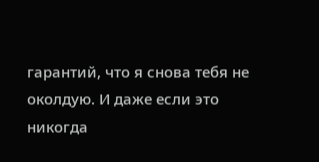гарантий, что я снова тебя не околдую. И даже если это никогда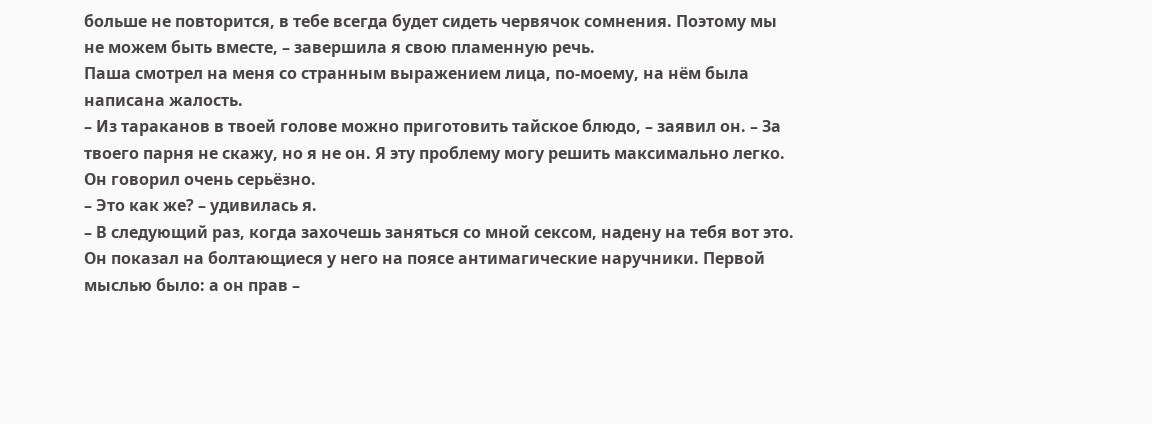больше не повторится, в тебе всегда будет сидеть червячок сомнения. Поэтому мы не можем быть вместе, – завершила я свою пламенную речь.
Паша смотрел на меня со странным выражением лица, по-моему, на нём была написана жалость.
– Из тараканов в твоей голове можно приготовить тайское блюдо, – заявил он. – За твоего парня не скажу, но я не он. Я эту проблему могу решить максимально легко.
Он говорил очень серьёзно.
– Это как же? – удивилась я.
– В следующий раз, когда захочешь заняться со мной сексом, надену на тебя вот это.
Он показал на болтающиеся у него на поясе антимагические наручники. Первой мыслью было: а он прав –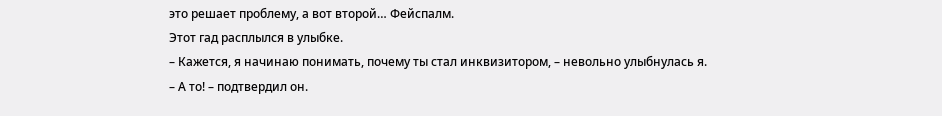это решает проблему, а вот второй… Фейспалм.
Этот гад расплылся в улыбке.
– Кажется, я начинаю понимать, почему ты стал инквизитором, – невольно улыбнулась я.
– А то! – подтвердил он.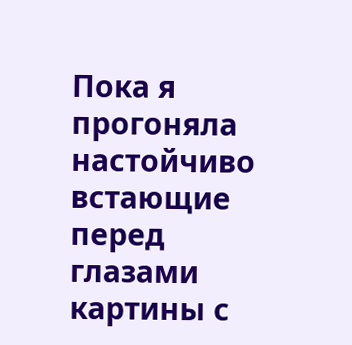Пока я прогоняла настойчиво встающие перед глазами картины с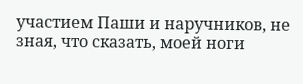участием Паши и наручников, не зная, что сказать, моей ноги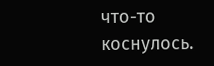что-то коснулось.